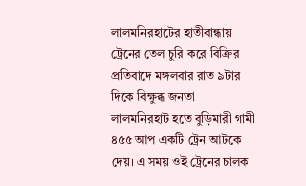লালমনিরহাটের হাতীবান্ধায় ট্রেনের তেল চুরি করে বিক্রির প্রতিবাদে মঙ্গলবার রাত ৯টার দিকে বিক্ষুব্ধ জনতা লালমনিরহাট হতে বুড়িমারী গামী ৪৫৫ আপ একটি ট্রেন আটকে দেয়। এ সময় ওই ট্রেনের চালক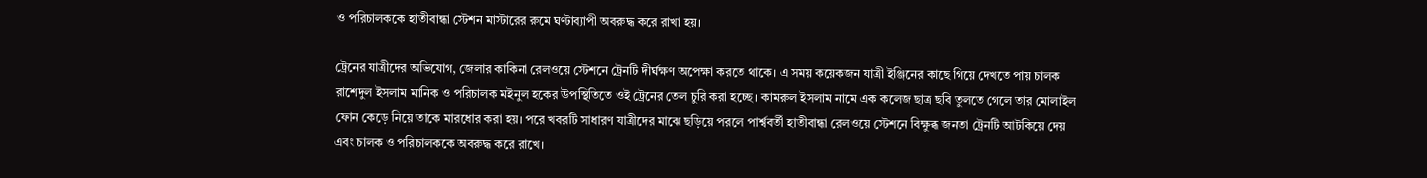ও পরিচালককে হাতীবান্ধা স্টেশন মাস্টারের রুমে ঘণ্টাব্যাপী অবরুদ্ধ করে রাখা হয়।

ট্রেনের যাত্রীদের অভিযোগ, জেলার কাকিনা রেলওয়ে স্টেশনে ট্রেনটি দীর্ঘক্ষণ অপেক্ষা করতে থাকে। এ সময় কয়েকজন যাত্রী ইঞ্জিনের কাছে গিয়ে দেখতে পায় চালক রাশেদুল ইসলাম মানিক ও পরিচালক মইনুল হকের উপস্থিতিতে ওই ট্রেনের তেল চুরি করা হচ্ছে। কামরুল ইসলাম নামে এক কলেজ ছাত্র ছবি তুলতে গেলে তার মোলাইল ফোন কেড়ে নিয়ে তাকে মারধোর করা হয়। পরে খবরটি সাধারণ যাত্রীদের মাঝে ছড়িয়ে পরলে পার্শ্ববর্তী হাতীবান্ধা রেলওয়ে স্টেশনে বিক্ষুব্ধ জনতা ট্রেনটি আটকিয়ে দেয় এবং চালক ও পরিচালককে অবরুদ্ধ করে রাখে।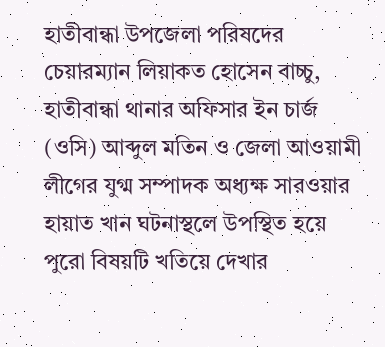হাতীবান্ধা উপজেলা পরিষদের চেয়ারম্যান লিয়াকত হোসেন বাচ্চু, হাতীবান্ধা থানার অফিসার ইন চার্জ (ওসি) আব্দুল মতিন ও জেলা আওয়ামী লীগের যুগ্ম সম্পাদক অধ্যক্ষ সারওয়ার হায়াত খান ঘটনাস্থলে উপস্থিত হয়ে পুরো বিষয়টি খতিয়ে দেখার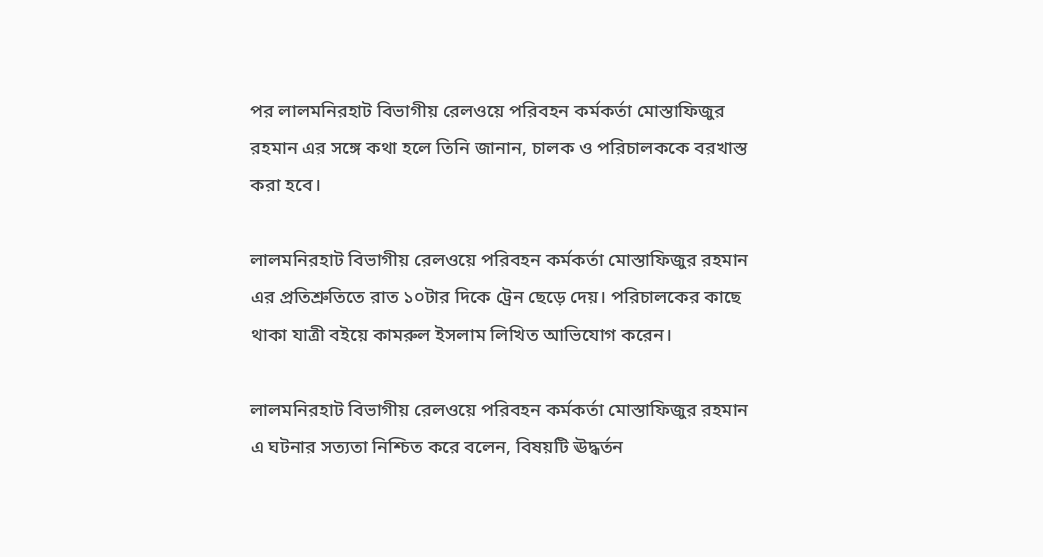পর লালমনিরহাট বিভাগীয় রেলওয়ে পরিবহন কর্মকর্তা মোস্তাফিজুর রহমান এর সঙ্গে কথা হলে তিনি জানান, চালক ও পরিচালককে বরখাস্ত করা হবে।

লালমনিরহাট বিভাগীয় রেলওয়ে পরিবহন কর্মকর্তা মোস্তাফিজুর রহমান এর প্রতিশ্রুতিতে রাত ১০টার দিকে ট্রেন ছেড়ে দেয়। পরিচালকের কাছে থাকা যাত্রী বইয়ে কামরুল ইসলাম লিখিত আভিযোগ করেন।

লালমনিরহাট বিভাগীয় রেলওয়ে পরিবহন কর্মকর্তা মোস্তাফিজুর রহমান এ ঘটনার সত্যতা নিশ্চিত করে বলেন, বিষয়টি ঊদ্ধর্তন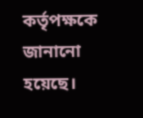কর্তৃপক্ষকে জানানো হয়েছে।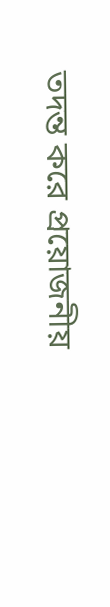তদন্ত করে প্রয়োজনীয়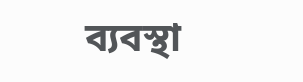ব্যবস্থা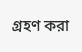গ্রহণ করা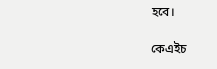হবে।

কেএইচ